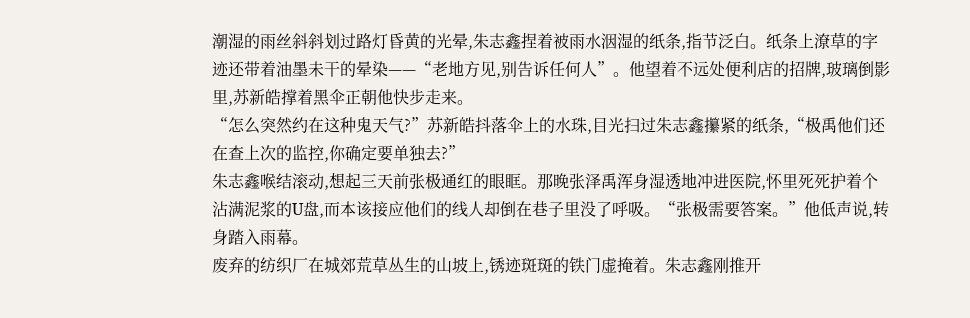潮湿的雨丝斜斜划过路灯昏黄的光晕,朱志鑫捏着被雨水洇湿的纸条,指节泛白。纸条上潦草的字迹还带着油墨未干的晕染——“老地方见,别告诉任何人”。他望着不远处便利店的招牌,玻璃倒影里,苏新皓撑着黑伞正朝他快步走来。
“怎么突然约在这种鬼天气?”苏新皓抖落伞上的水珠,目光扫过朱志鑫攥紧的纸条,“极禹他们还在查上次的监控,你确定要单独去?”
朱志鑫喉结滚动,想起三天前张极通红的眼眶。那晚张泽禹浑身湿透地冲进医院,怀里死死护着个沾满泥浆的U盘,而本该接应他们的线人却倒在巷子里没了呼吸。“张极需要答案。”他低声说,转身踏入雨幕。
废弃的纺织厂在城郊荒草丛生的山坡上,锈迹斑斑的铁门虚掩着。朱志鑫刚推开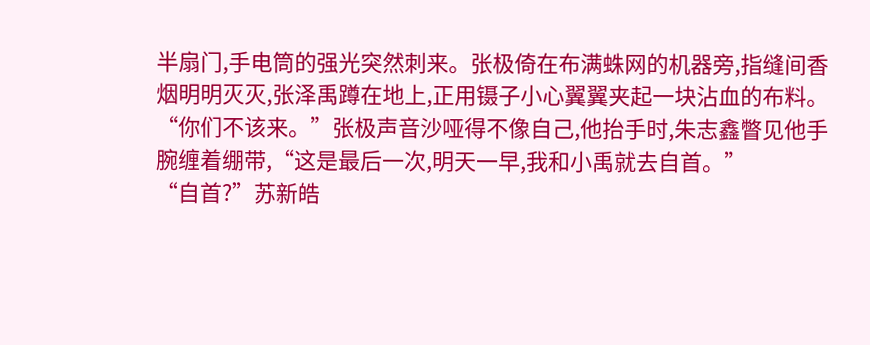半扇门,手电筒的强光突然刺来。张极倚在布满蛛网的机器旁,指缝间香烟明明灭灭,张泽禹蹲在地上,正用镊子小心翼翼夹起一块沾血的布料。
“你们不该来。”张极声音沙哑得不像自己,他抬手时,朱志鑫瞥见他手腕缠着绷带,“这是最后一次,明天一早,我和小禹就去自首。”
“自首?”苏新皓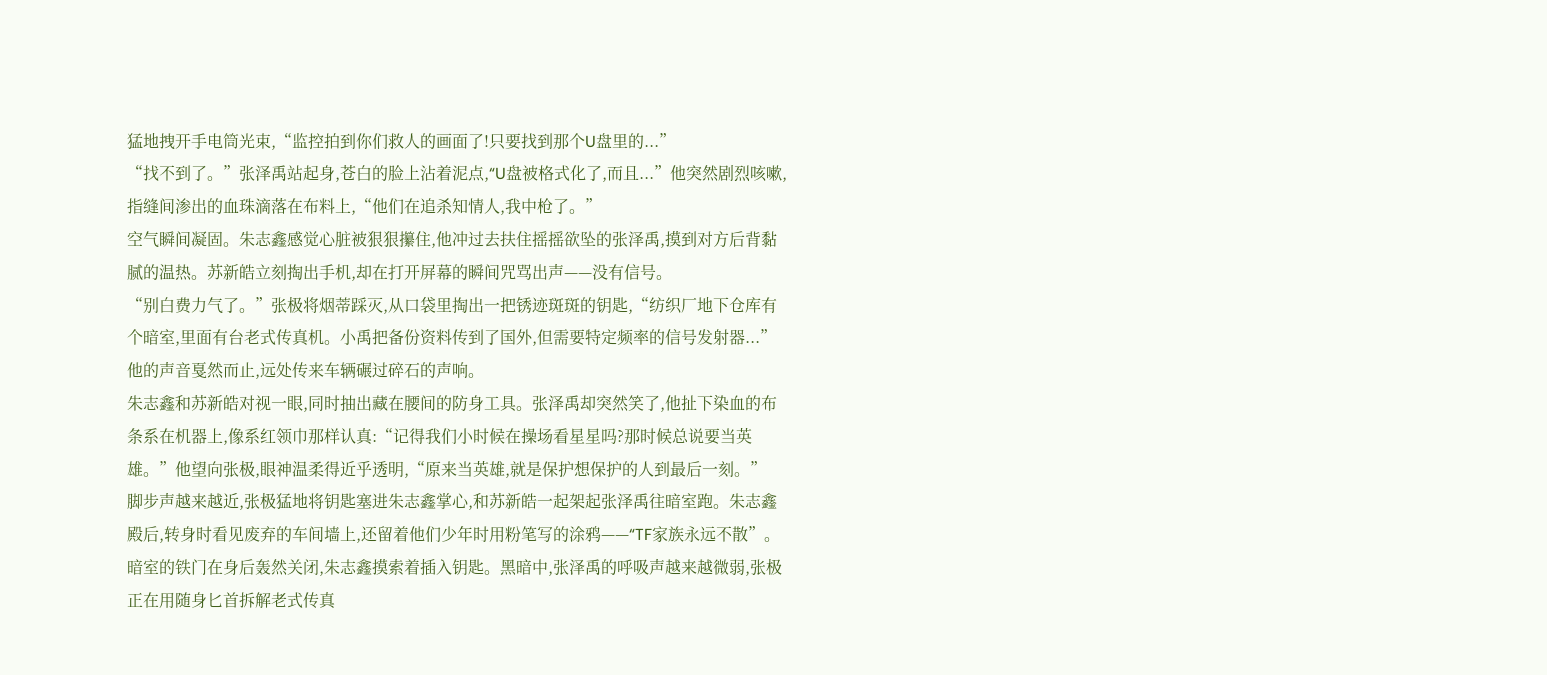猛地拽开手电筒光束,“监控拍到你们救人的画面了!只要找到那个U盘里的...”
“找不到了。”张泽禹站起身,苍白的脸上沾着泥点,“U盘被格式化了,而且...”他突然剧烈咳嗽,指缝间渗出的血珠滴落在布料上,“他们在追杀知情人,我中枪了。”
空气瞬间凝固。朱志鑫感觉心脏被狠狠攥住,他冲过去扶住摇摇欲坠的张泽禹,摸到对方后背黏腻的温热。苏新皓立刻掏出手机,却在打开屏幕的瞬间咒骂出声——没有信号。
“别白费力气了。”张极将烟蒂踩灭,从口袋里掏出一把锈迹斑斑的钥匙,“纺织厂地下仓库有个暗室,里面有台老式传真机。小禹把备份资料传到了国外,但需要特定频率的信号发射器...”他的声音戛然而止,远处传来车辆碾过碎石的声响。
朱志鑫和苏新皓对视一眼,同时抽出藏在腰间的防身工具。张泽禹却突然笑了,他扯下染血的布条系在机器上,像系红领巾那样认真:“记得我们小时候在操场看星星吗?那时候总说要当英雄。”他望向张极,眼神温柔得近乎透明,“原来当英雄,就是保护想保护的人到最后一刻。”
脚步声越来越近,张极猛地将钥匙塞进朱志鑫掌心,和苏新皓一起架起张泽禹往暗室跑。朱志鑫殿后,转身时看见废弃的车间墙上,还留着他们少年时用粉笔写的涂鸦——“TF家族永远不散”。
暗室的铁门在身后轰然关闭,朱志鑫摸索着插入钥匙。黑暗中,张泽禹的呼吸声越来越微弱,张极正在用随身匕首拆解老式传真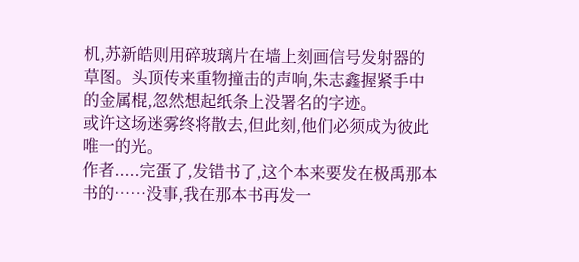机,苏新皓则用碎玻璃片在墙上刻画信号发射器的草图。头顶传来重物撞击的声响,朱志鑫握紧手中的金属棍,忽然想起纸条上没署名的字迹。
或许这场迷雾终将散去,但此刻,他们必须成为彼此唯一的光。
作者.....完蛋了,发错书了,这个本来要发在极禹那本书的……没事,我在那本书再发一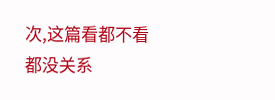次,这篇看都不看都没关系